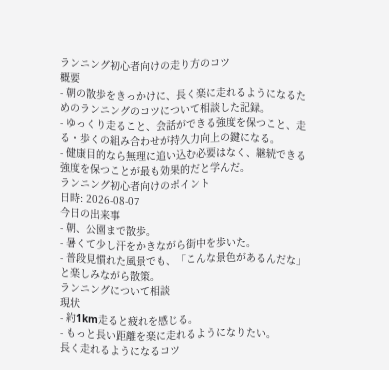ランニング初心者向けの走り方のコツ
概要
- 朝の散歩をきっかけに、長く楽に走れるようになるためのランニングのコツについて相談した記録。
- ゆっくり走ること、会話ができる強度を保つこと、走る・歩くの組み合わせが持久力向上の鍵になる。
- 健康目的なら無理に追い込む必要はなく、継続できる強度を保つことが最も効果的だと学んだ。
ランニング初心者向けのポイント
日時: 2026-08-07
今日の出来事
- 朝、公園まで散歩。
- 暑くて少し汗をかきながら街中を歩いた。
- 普段見慣れた風景でも、「こんな景色があるんだな」と楽しみながら散策。
ランニングについて相談
現状
- 約1km走ると疲れを感じる。
- もっと長い距離を楽に走れるようになりたい。
長く走れるようになるコツ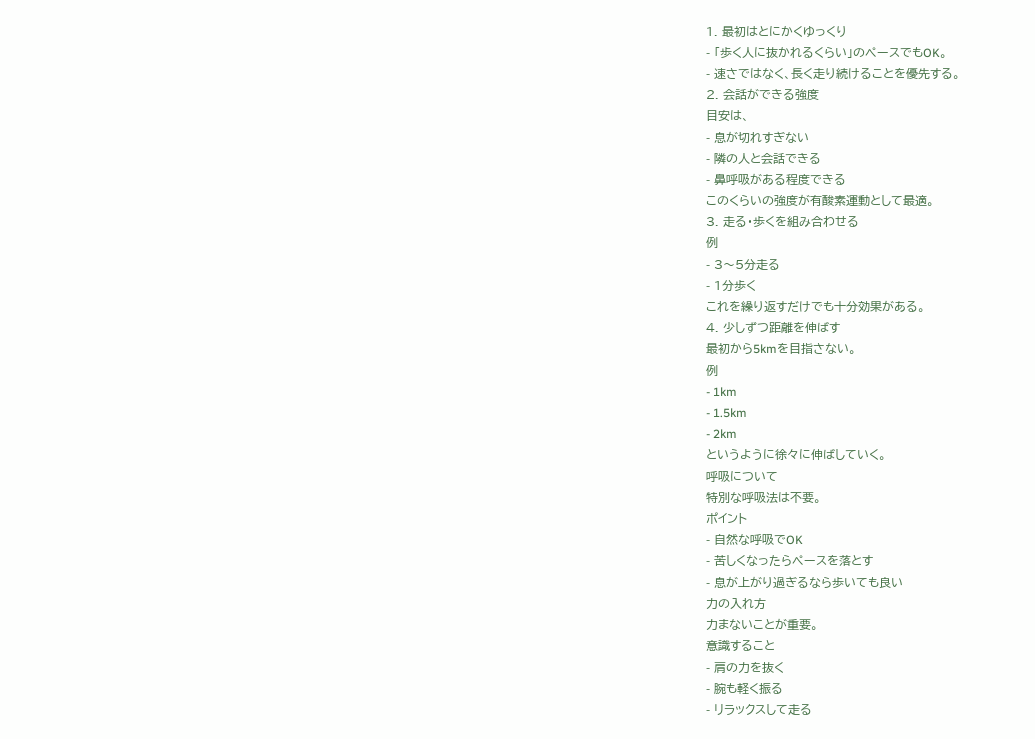1. 最初はとにかくゆっくり
- 「歩く人に抜かれるくらい」のペースでもOK。
- 速さではなく、長く走り続けることを優先する。
2. 会話ができる強度
目安は、
- 息が切れすぎない
- 隣の人と会話できる
- 鼻呼吸がある程度できる
このくらいの強度が有酸素運動として最適。
3. 走る・歩くを組み合わせる
例
- 3〜5分走る
- 1分歩く
これを繰り返すだけでも十分効果がある。
4. 少しずつ距離を伸ばす
最初から5kmを目指さない。
例
- 1km
- 1.5km
- 2km
というように徐々に伸ばしていく。
呼吸について
特別な呼吸法は不要。
ポイント
- 自然な呼吸でOK
- 苦しくなったらペースを落とす
- 息が上がり過ぎるなら歩いても良い
力の入れ方
力まないことが重要。
意識すること
- 肩の力を抜く
- 腕も軽く振る
- リラックスして走る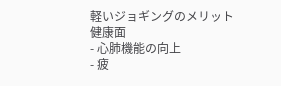軽いジョギングのメリット
健康面
- 心肺機能の向上
- 疲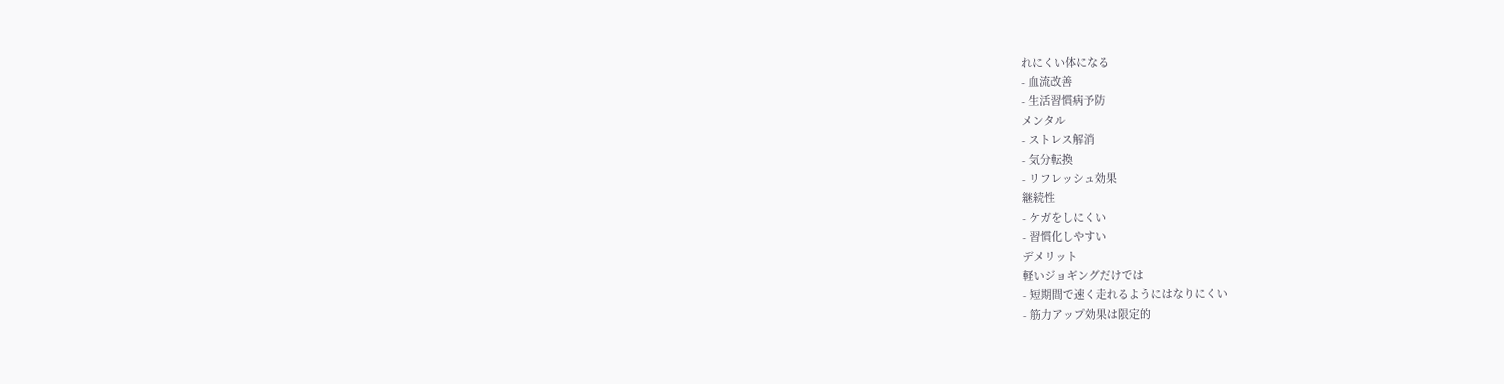れにくい体になる
- 血流改善
- 生活習慣病予防
メンタル
- ストレス解消
- 気分転換
- リフレッシュ効果
継続性
- ケガをしにくい
- 習慣化しやすい
デメリット
軽いジョギングだけでは
- 短期間で速く走れるようにはなりにくい
- 筋力アップ効果は限定的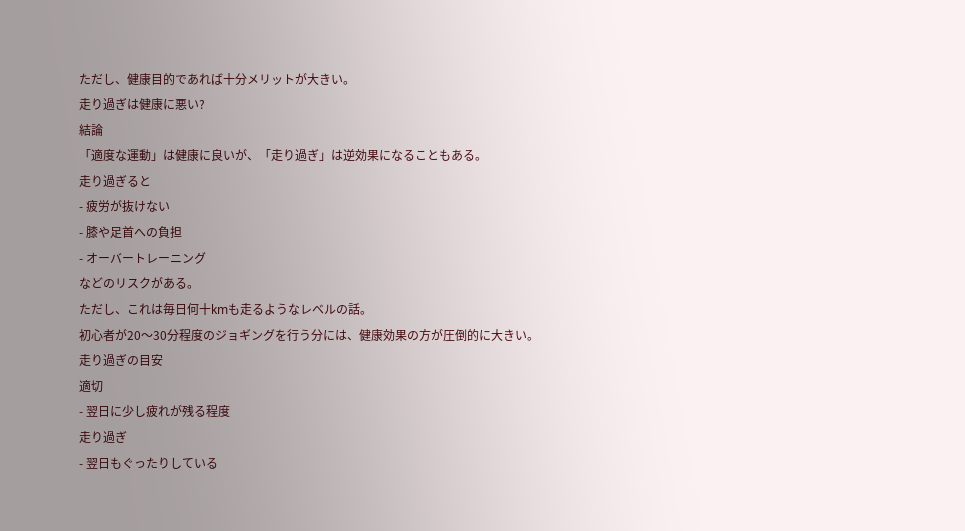ただし、健康目的であれば十分メリットが大きい。
走り過ぎは健康に悪い?
結論
「適度な運動」は健康に良いが、「走り過ぎ」は逆効果になることもある。
走り過ぎると
- 疲労が抜けない
- 膝や足首への負担
- オーバートレーニング
などのリスクがある。
ただし、これは毎日何十kmも走るようなレベルの話。
初心者が20〜30分程度のジョギングを行う分には、健康効果の方が圧倒的に大きい。
走り過ぎの目安
適切
- 翌日に少し疲れが残る程度
走り過ぎ
- 翌日もぐったりしている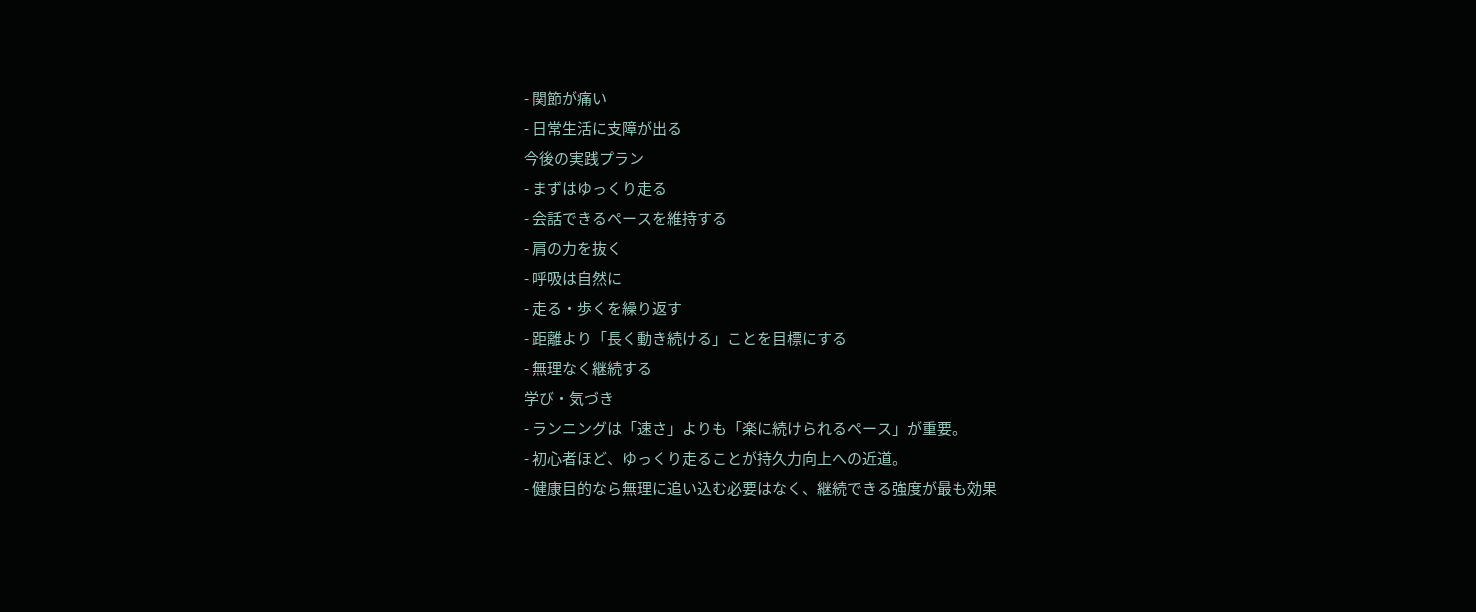- 関節が痛い
- 日常生活に支障が出る
今後の実践プラン
- まずはゆっくり走る
- 会話できるペースを維持する
- 肩の力を抜く
- 呼吸は自然に
- 走る・歩くを繰り返す
- 距離より「長く動き続ける」ことを目標にする
- 無理なく継続する
学び・気づき
- ランニングは「速さ」よりも「楽に続けられるペース」が重要。
- 初心者ほど、ゆっくり走ることが持久力向上への近道。
- 健康目的なら無理に追い込む必要はなく、継続できる強度が最も効果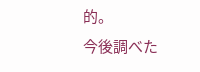的。
今後調べた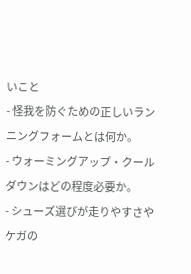いこと
- 怪我を防ぐための正しいランニングフォームとは何か。
- ウォーミングアップ・クールダウンはどの程度必要か。
- シューズ選びが走りやすさやケガの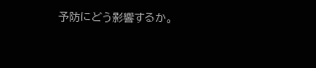予防にどう影響するか。